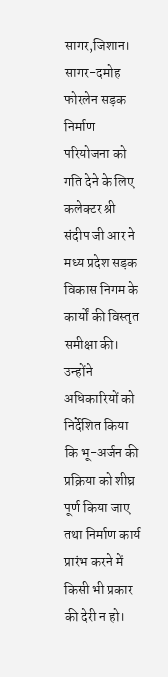सागर,जिशान। सागर-दमोह फोरलेन सड़क निर्माण परियोजना को गति देने के लिए कलेक्टर श्री संदीप जी आर ने मध्य प्रदेश सड़क विकास निगम के कार्यों की विस्तृत समीक्षा की। उन्होंने अधिकारियों को निर्देशित किया कि भू-अर्जन की प्रक्रिया को शीघ्र पूर्ण किया जाए तथा निर्माण कार्य प्रारंभ करने में किसी भी प्रकार की देरी न हो।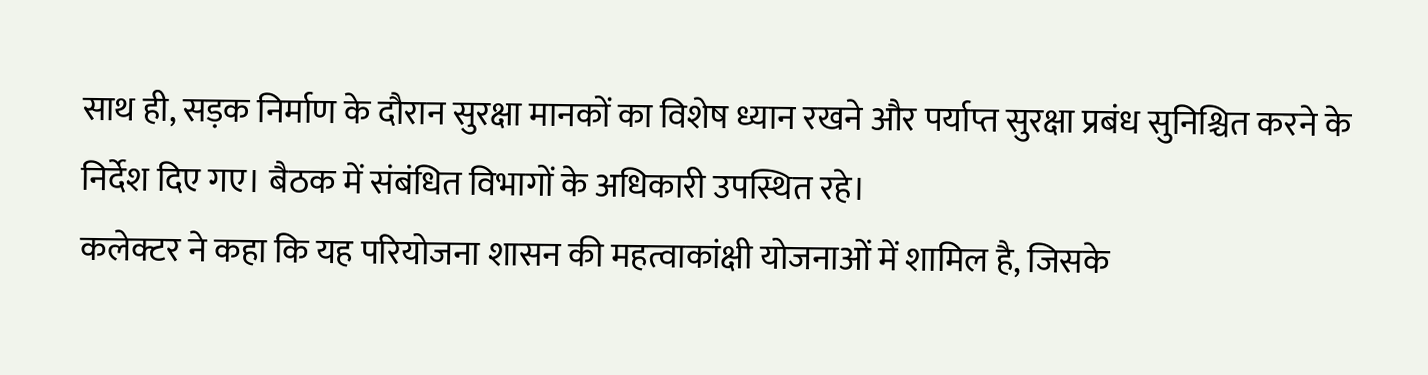साथ ही, सड़क निर्माण के दौरान सुरक्षा मानकों का विशेष ध्यान रखने और पर्याप्त सुरक्षा प्रबंध सुनिश्चित करने के निर्देश दिए गए। बैठक में संबंधित विभागों के अधिकारी उपस्थित रहे।
कलेक्टर ने कहा कि यह परियोजना शासन की महत्वाकांक्षी योजनाओं में शामिल है, जिसके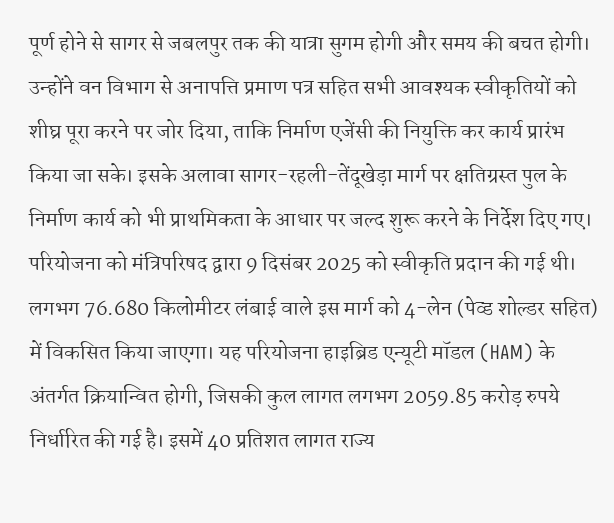पूर्ण होने से सागर से जबलपुर तक की यात्रा सुगम होगी और समय की बचत होगी। उन्होंने वन विभाग से अनापत्ति प्रमाण पत्र सहित सभी आवश्यक स्वीकृतियों को शीघ्र पूरा करने पर जोर दिया, ताकि निर्माण एजेंसी की नियुक्ति कर कार्य प्रारंभ किया जा सके। इसके अलावा सागर-रहली-तेंदूखेड़ा मार्ग पर क्षतिग्रस्त पुल के निर्माण कार्य को भी प्राथमिकता के आधार पर जल्द शुरू करने के निर्देश दिए गए।
परियोजना को मंत्रिपरिषद द्वारा 9 दिसंबर 2025 को स्वीकृति प्रदान की गई थी। लगभग 76.680 किलोमीटर लंबाई वाले इस मार्ग को 4-लेन (पेव्ड शोल्डर सहित) में विकसित किया जाएगा। यह परियोजना हाइब्रिड एन्यूटी मॉडल (HAM) के अंतर्गत क्रियान्वित होगी, जिसकी कुल लागत लगभग 2059.85 करोड़ रुपये निर्धारित की गई है। इसमें 40 प्रतिशत लागत राज्य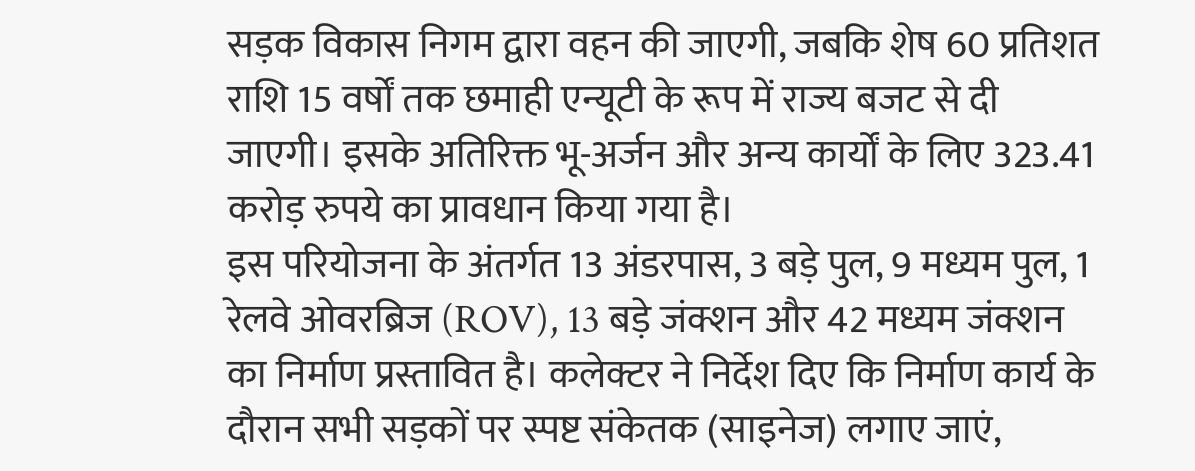सड़क विकास निगम द्वारा वहन की जाएगी, जबकि शेष 60 प्रतिशत राशि 15 वर्षों तक छमाही एन्यूटी के रूप में राज्य बजट से दी जाएगी। इसके अतिरिक्त भू-अर्जन और अन्य कार्यों के लिए 323.41 करोड़ रुपये का प्रावधान किया गया है।
इस परियोजना के अंतर्गत 13 अंडरपास, 3 बड़े पुल, 9 मध्यम पुल, 1 रेलवे ओवरब्रिज (ROV), 13 बड़े जंक्शन और 42 मध्यम जंक्शन का निर्माण प्रस्तावित है। कलेक्टर ने निर्देश दिए कि निर्माण कार्य के दौरान सभी सड़कों पर स्पष्ट संकेतक (साइनेज) लगाए जाएं,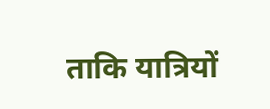ताकि यात्रियों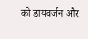को डायवर्जन और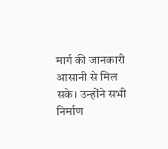मार्ग की जानकारी आसानी से मिल सके। उन्होंने सभी निर्माण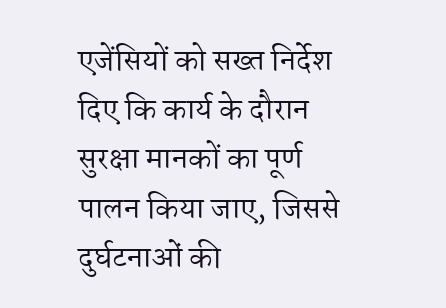एजेंसियों को सख्त निर्देश दिए कि कार्य के दौरान सुरक्षा मानकों का पूर्ण पालन किया जाए, जिससे दुर्घटनाओं की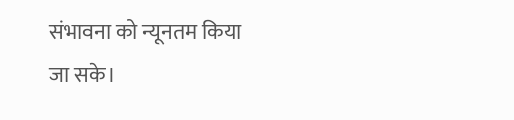संभावना को न्यूनतम किया जा सके।